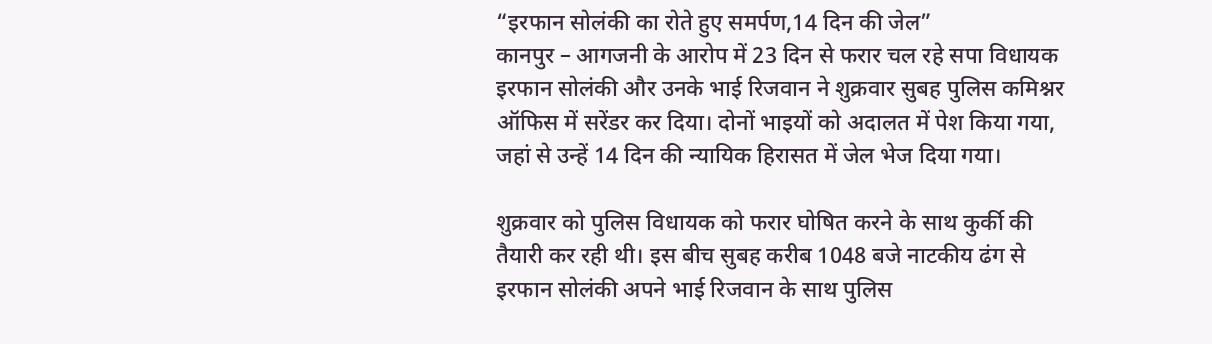“इरफान सोलंकी का रोते हुए समर्पण,14 दिन की जेल”
कानपुर – आगजनी के आरोप में 23 दिन से फरार चल रहे सपा विधायक इरफान सोलंकी और उनके भाई रिजवान ने शुक्रवार सुबह पुलिस कमिश्नर ऑफिस में सरेंडर कर दिया। दोनों भाइयों को अदालत में पेश किया गया, जहां से उन्हें 14 दिन की न्यायिक हिरासत में जेल भेज दिया गया।

शुक्रवार को पुलिस विधायक को फरार घोषित करने के साथ कुर्की की तैयारी कर रही थी। इस बीच सुबह करीब 1048 बजे नाटकीय ढंग से इरफान सोलंकी अपने भाई रिजवान के साथ पुलिस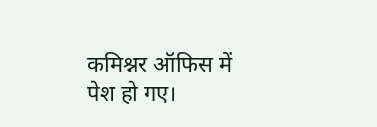कमिश्नर ऑफिस में पेश हो गए।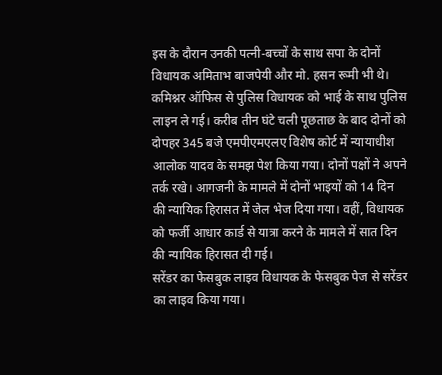इस के दौरान उनकी पत्नी-बच्चों के साथ सपा के दोनों विधायक अमिताभ बाजपेयी और मो. हसन रूमी भी थे।
कमिश्नर ऑफिस से पुलिस विधायक को भाई के साथ पुलिस लाइन ले गई। करीब तीन घंटे चली पूछताछ के बाद दोनों को दोपहर 345 बजे एमपीएमएलए विशेष कोर्ट में न्यायाधीश आलोक यादव के समझ पेश किया गया। दोनों पक्षों ने अपने तर्क रखे। आगजनी के मामले में दोनों भाइयों को 14 दिन की न्यायिक हिरासत में जेल भेज दिया गया। वहीं, विधायक को फर्जी आधार कार्ड से यात्रा करने के मामले में सात दिन की न्यायिक हिरासत दी गई।
सरेंडर का फेसबुक लाइव विधायक के फेसबुक पेज से सरेंडर का लाइव किया गया।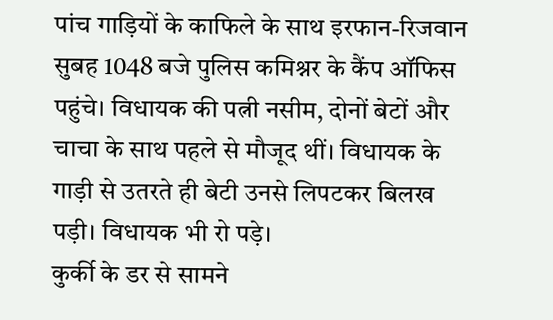पांच गाड़ियों के काफिले के साथ इरफान-रिजवान सुबह 1048 बजे पुलिस कमिश्नर के कैंप ऑफिस पहुंचे। विधायक की पत्नी नसीम, दोनों बेटों और चाचा के साथ पहले से मौजूद थीं। विधायक के गाड़ी से उतरते ही बेटी उनसे लिपटकर बिलख पड़ी। विधायक भी रो पड़े।
कुर्की के डर से सामने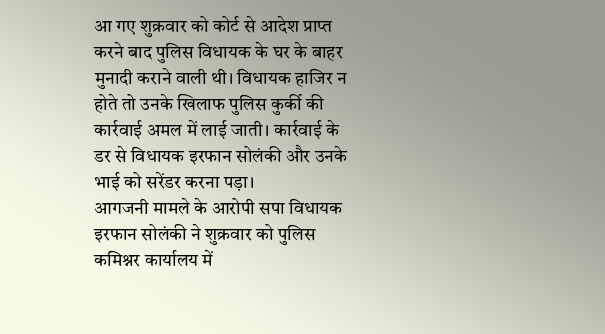आ गए शुक्रवार को कोर्ट से आदेश प्राप्त करने बाद पुलिस विधायक के घर के बाहर मुनादी कराने वाली थी। विधायक हाजिर न होते तो उनके खिलाफ पुलिस कुर्की की कार्रवाई अमल में लाई जाती। कार्रवाई के डर से विधायक इरफान सोलंकी और उनके भाई को सरेंडर करना पड़ा।
आगजनी मामले के आरोपी सपा विधायक इरफान सोलंकी ने शुक्रवार को पुलिस कमिश्नर कार्यालय में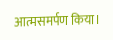आत्मसमर्पण किया।